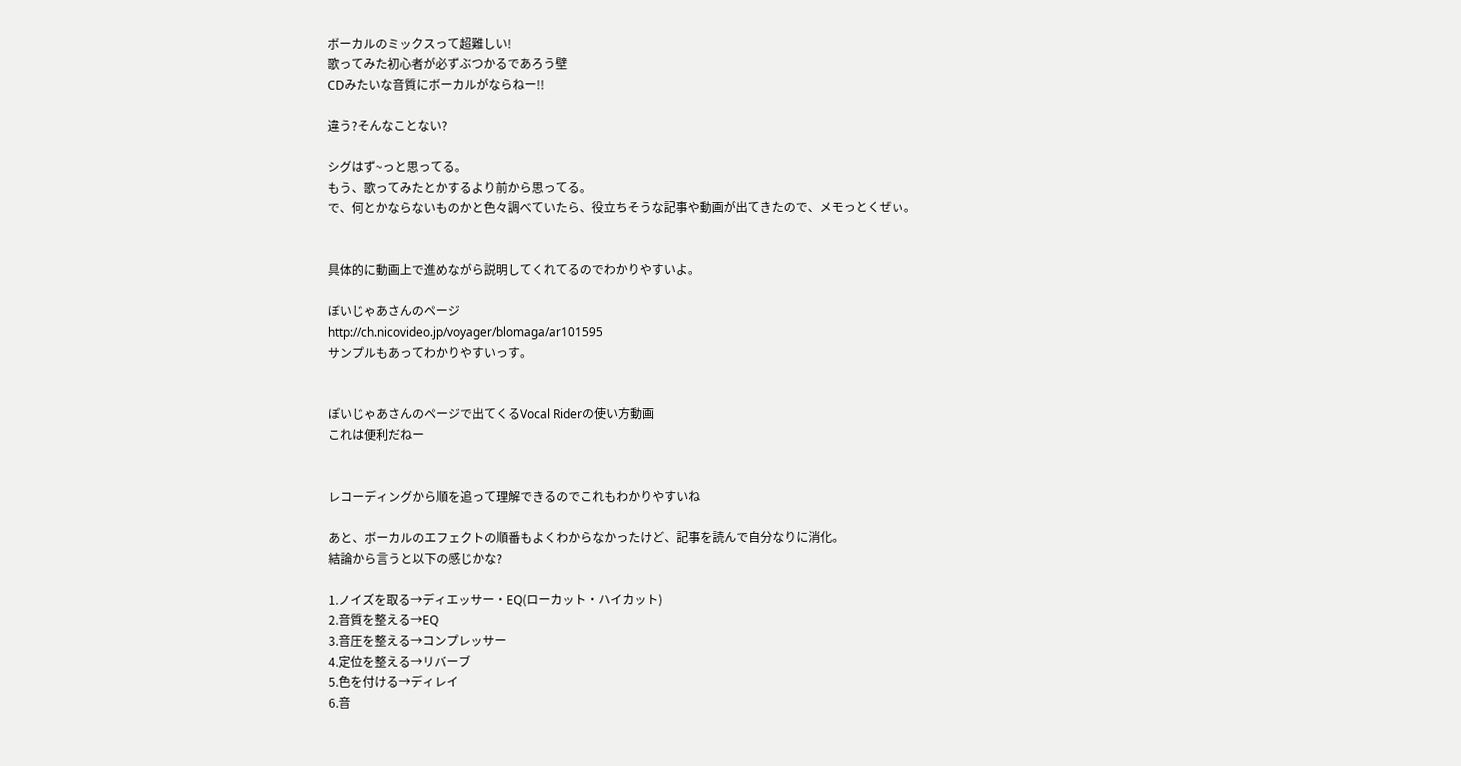ボーカルのミックスって超難しい!
歌ってみた初心者が必ずぶつかるであろう壁
CDみたいな音質にボーカルがならねー!!

違う?そんなことない?

シグはず~っと思ってる。
もう、歌ってみたとかするより前から思ってる。
で、何とかならないものかと色々調べていたら、役立ちそうな記事や動画が出てきたので、メモっとくぜぃ。


具体的に動画上で進めながら説明してくれてるのでわかりやすいよ。

ぼいじゃあさんのページ
http://ch.nicovideo.jp/voyager/blomaga/ar101595
サンプルもあってわかりやすいっす。


ぽいじゃあさんのページで出てくるVocal Riderの使い方動画
これは便利だねー


レコーディングから順を追って理解できるのでこれもわかりやすいね

あと、ボーカルのエフェクトの順番もよくわからなかったけど、記事を読んで自分なりに消化。
結論から言うと以下の感じかな?

1.ノイズを取る→ディエッサー・EQ(ローカット・ハイカット)
2.音質を整える→EQ
3.音圧を整える→コンプレッサー
4.定位を整える→リバーブ
5.色を付ける→ディレイ
6.音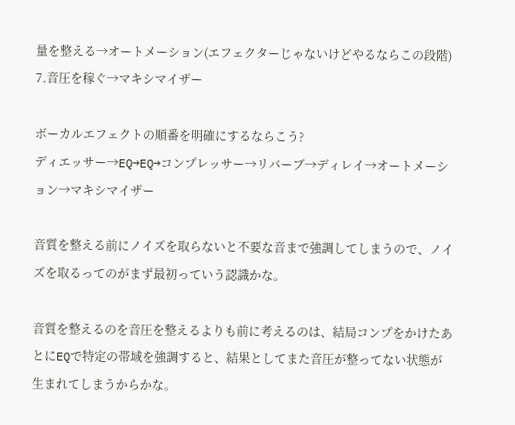量を整える→オートメーション(エフェクターじゃないけどやるならこの段階)
7.音圧を稼ぐ→マキシマイザー

ボーカルエフェクトの順番を明確にするならこう?
ディエッサー→EQ→EQ→コンプレッサー→リバーブ→ディレイ→オートメーション→マキシマイザー

音質を整える前にノイズを取らないと不要な音まで強調してしまうので、ノイズを取るってのがまず最初っていう認識かな。

音質を整えるのを音圧を整えるよりも前に考えるのは、結局コンプをかけたあとにEQで特定の帯域を強調すると、結果としてまた音圧が整ってない状態が生まれてしまうからかな。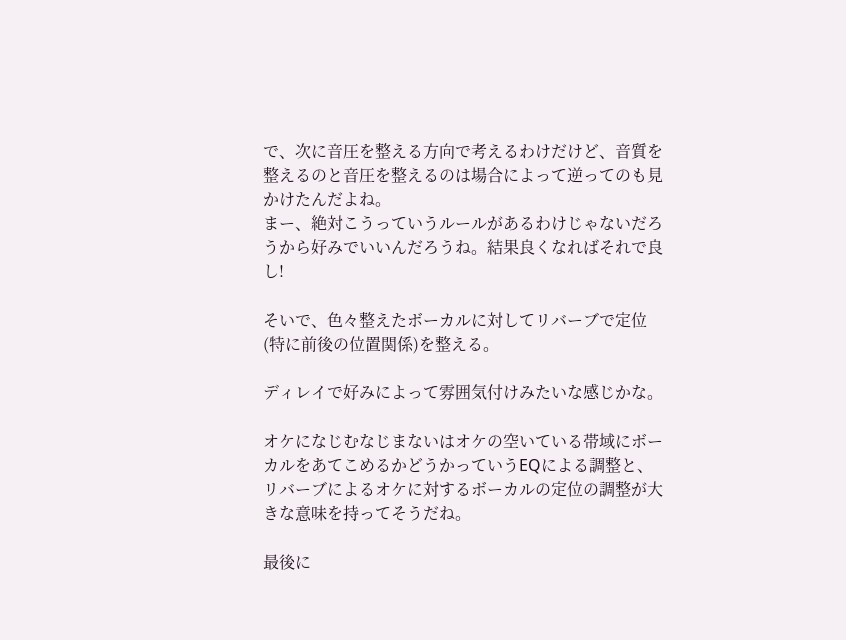で、次に音圧を整える方向で考えるわけだけど、音質を整えるのと音圧を整えるのは場合によって逆ってのも見かけたんだよね。
まー、絶対こうっていうルールがあるわけじゃないだろうから好みでいいんだろうね。結果良くなればそれで良し!

そいで、色々整えたボーカルに対してリバーブで定位(特に前後の位置関係)を整える。

ディレイで好みによって雰囲気付けみたいな感じかな。

オケになじむなじまないはオケの空いている帯域にボーカルをあてこめるかどうかっていうEQによる調整と、リバーブによるオケに対するボーカルの定位の調整が大きな意味を持ってそうだね。

最後に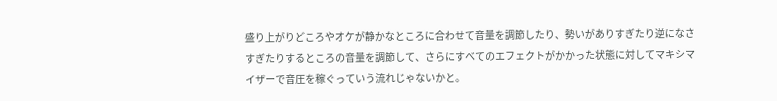盛り上がりどころやオケが静かなところに合わせて音量を調節したり、勢いがありすぎたり逆になさすぎたりするところの音量を調節して、さらにすべてのエフェクトがかかった状態に対してマキシマイザーで音圧を稼ぐっていう流れじゃないかと。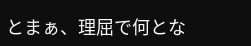とまぁ、理屈で何とな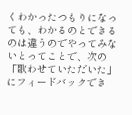くわかったつもりになっても、わかるのとできるのは違うのでやってみないとってことで、次の「歌わせていただいた」にフィードバックでき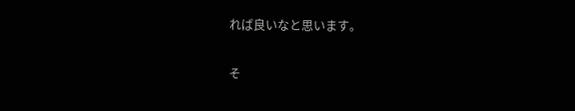れば良いなと思います。

そ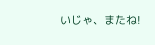いじゃ、またね!